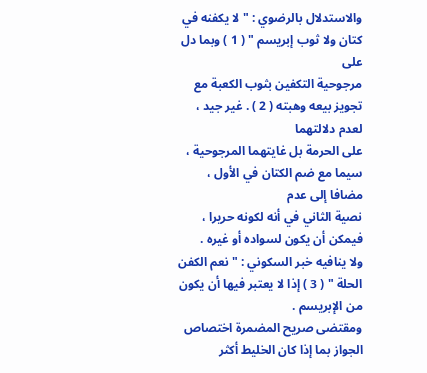والاستدلال بالرضوي : " لا يكفنه في كتان ولا ثوب إبريسم " ( 1 ) وبما دل على
مرجوحية التكفين بثوب الكعبة مع تجويز بيعه وهبته ( 2 ) . غير جيد ، لعدم دلالتهما
على الحرمة بل غايتهما المرجوحية ، سيما مع ضم الكتان في الأول ، مضافا إلى عدم
نصية الثاني في أنه لكونه حريرا ، فيمكن أن يكون لسواده أو غيره .
ولا ينافيه خبر السكوني : " نعم الكفن الحلة " ( 3 ) إذا لا يعتبر فيها أن يكون
من الإبريسم .
ومقتضى صريح المضمرة اختصاص الجواز بما إذا كان الخليط أكثر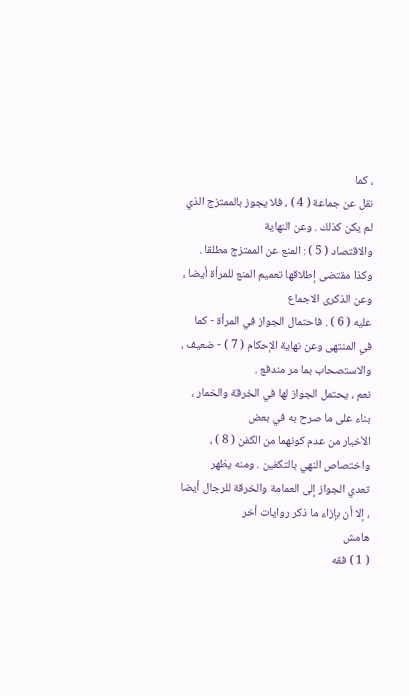، كما
نقل عن جماعة ( 4 ) ، فلا يجوز بالممتزج الذي لم يكن كذلك . وعن النهاية
والاقتصاد ( 5 ) : المنع عن الممتزج مطلقا .
وكذا مقتضى إطلاقها تعميم المنع للمرأة أيضا ، وعن الذكرى الاجماع
عليه ( 6 ) . فاحتمال الجواز في المرأة - كما في المنتهى وعن نهاية الإحكام ( 7 ) - ضعيف ،
والاستصحاب بما مر مندفع .
نعم ، يحتمل الجواز لها في الخرقة والخمار ، بناء على ما صرح به في بعض
الأخبار من عدم كونهما من الكفن ( 8 ) ، واختصاص النهي بالتكفين . ومنه يظهر
تعدي الجواز إلى العمامة والخرقة للرجال أيضا ، إلا أن بإزاء ما ذكر روايات أخر
هامش
( 1 ) فقه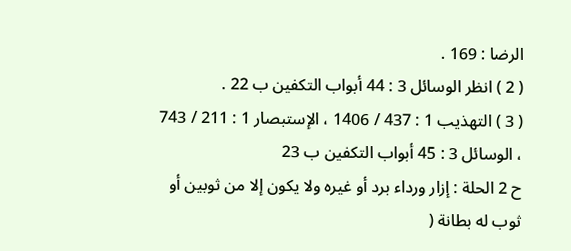الرضا : 169 .
( 2 ) انظر الوسائل 3 : 44 أبواب التكفين ب 22 .
( 3 ) التهذيب 1 : 437 / 1406 ، الإستبصار 1 : 211 / 743 ، الوسائل 3 : 45 أبواب التكفين ب 23
ح 2 الحلة : إزار ورداء برد أو غيره ولا يكون إلا من ثوبين أو ثوب له بطانة (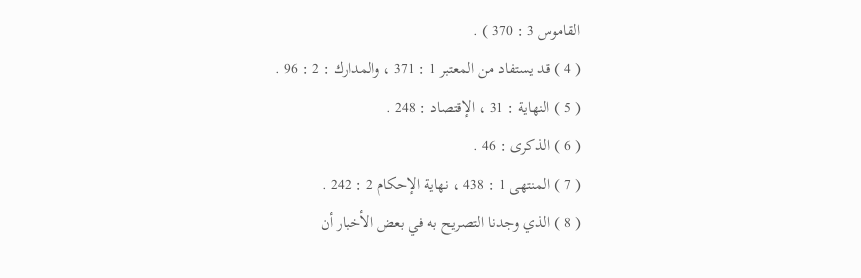القاموس 3 : 370 ) .
( 4 ) قد يستفاد من المعتبر 1 : 371 ، والمدارك : 2 : 96 .
( 5 ) النهاية : 31 ، الإقتصاد : 248 .
( 6 ) الذكرى : 46 .
( 7 ) المنتهى 1 : 438 ، نهاية الإحكام 2 : 242 .
( 8 ) الذي وجدنا التصريح به في بعض الأخبار أن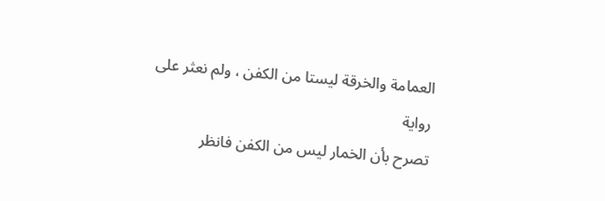العمامة والخرقة ليستا من الكفن ، ولم نعثر على رواية
تصرح بأن الخمار ليس من الكفن فانظر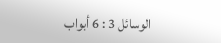الوسائل 3 : 6 أبواب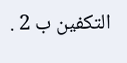التكفين ب 2 .